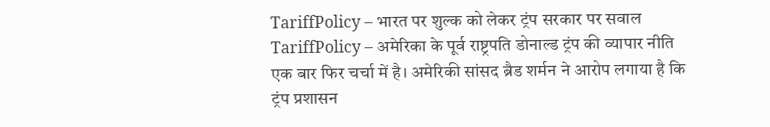TariffPolicy – भारत पर शुल्क को लेकर ट्रंप सरकार पर सवाल
TariffPolicy – अमेरिका के पूर्व राष्ट्रपति डोनाल्ड ट्रंप की व्यापार नीति एक बार फिर चर्चा में है। अमेरिकी सांसद ब्रैड शर्मन ने आरोप लगाया है कि ट्रंप प्रशासन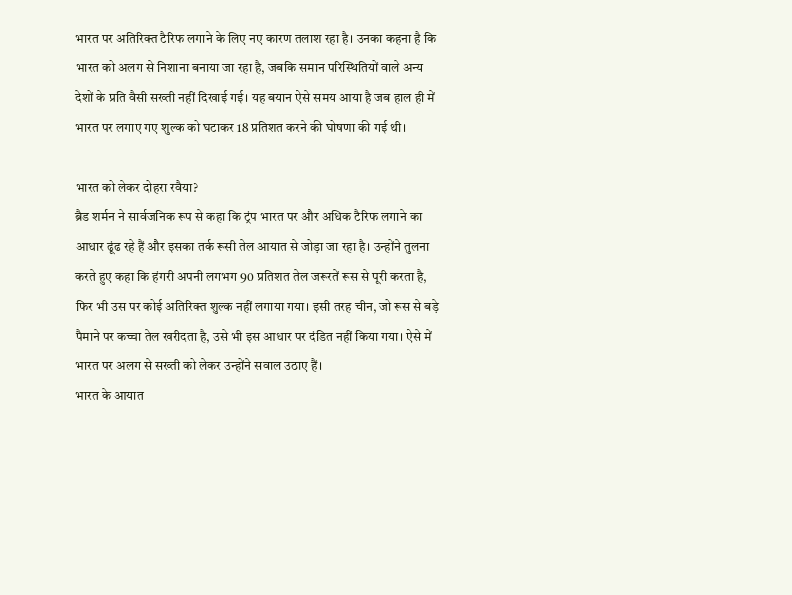भारत पर अतिरिक्त टैरिफ लगाने के लिए नए कारण तलाश रहा है। उनका कहना है कि भारत को अलग से निशाना बनाया जा रहा है, जबकि समान परिस्थितियों वाले अन्य देशों के प्रति वैसी सख्ती नहीं दिखाई गई। यह बयान ऐसे समय आया है जब हाल ही में भारत पर लगाए गए शुल्क को घटाकर 18 प्रतिशत करने की घोषणा की गई थी।

भारत को लेकर दोहरा रवैया?
ब्रैड शर्मन ने सार्वजनिक रूप से कहा कि ट्रंप भारत पर और अधिक टैरिफ लगाने का आधार ढूंढ रहे हैं और इसका तर्क रूसी तेल आयात से जोड़ा जा रहा है। उन्होंने तुलना करते हुए कहा कि हंगरी अपनी लगभग 90 प्रतिशत तेल जरूरतें रूस से पूरी करता है, फिर भी उस पर कोई अतिरिक्त शुल्क नहीं लगाया गया। इसी तरह चीन, जो रूस से बड़े पैमाने पर कच्चा तेल खरीदता है, उसे भी इस आधार पर दंडित नहीं किया गया। ऐसे में भारत पर अलग से सख्ती को लेकर उन्होंने सवाल उठाए हैं।
भारत के आयात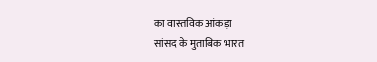का वास्तविक आंकड़ा
सांसद के मुताबिक भारत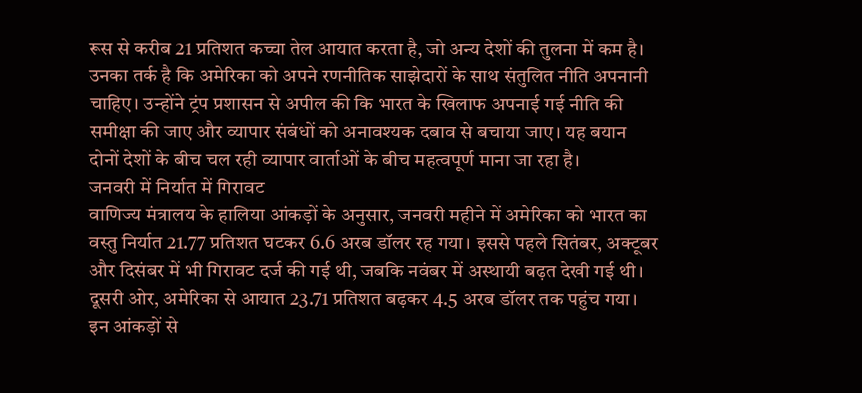रूस से करीब 21 प्रतिशत कच्चा तेल आयात करता है, जो अन्य देशों की तुलना में कम है। उनका तर्क है कि अमेरिका को अपने रणनीतिक साझेदारों के साथ संतुलित नीति अपनानी चाहिए। उन्होंने ट्रंप प्रशासन से अपील की कि भारत के खिलाफ अपनाई गई नीति की समीक्षा की जाए और व्यापार संबंधों को अनावश्यक दबाव से बचाया जाए। यह बयान दोनों देशों के बीच चल रही व्यापार वार्ताओं के बीच महत्वपूर्ण माना जा रहा है।
जनवरी में निर्यात में गिरावट
वाणिज्य मंत्रालय के हालिया आंकड़ों के अनुसार, जनवरी महीने में अमेरिका को भारत का वस्तु निर्यात 21.77 प्रतिशत घटकर 6.6 अरब डॉलर रह गया। इससे पहले सितंबर, अक्टूबर और दिसंबर में भी गिरावट दर्ज की गई थी, जबकि नवंबर में अस्थायी बढ़त देखी गई थी। दूसरी ओर, अमेरिका से आयात 23.71 प्रतिशत बढ़कर 4.5 अरब डॉलर तक पहुंच गया। इन आंकड़ों से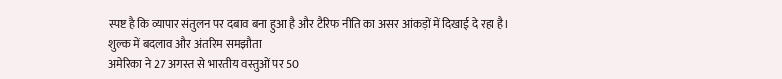स्पष्ट है कि व्यापार संतुलन पर दबाव बना हुआ है और टैरिफ नीति का असर आंकड़ों में दिखाई दे रहा है।
शुल्क में बदलाव और अंतरिम समझौता
अमेरिका ने 27 अगस्त से भारतीय वस्तुओं पर 50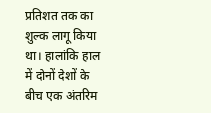प्रतिशत तक का शुल्क लागू किया था। हालांकि हाल में दोनों देशों के बीच एक अंतरिम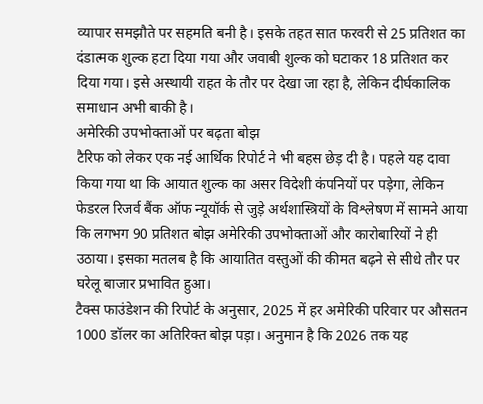व्यापार समझौते पर सहमति बनी है। इसके तहत सात फरवरी से 25 प्रतिशत का दंडात्मक शुल्क हटा दिया गया और जवाबी शुल्क को घटाकर 18 प्रतिशत कर दिया गया। इसे अस्थायी राहत के तौर पर देखा जा रहा है, लेकिन दीर्घकालिक समाधान अभी बाकी है।
अमेरिकी उपभोक्ताओं पर बढ़ता बोझ
टैरिफ को लेकर एक नई आर्थिक रिपोर्ट ने भी बहस छेड़ दी है। पहले यह दावा किया गया था कि आयात शुल्क का असर विदेशी कंपनियों पर पड़ेगा, लेकिन फेडरल रिजर्व बैंक ऑफ न्यूयॉर्क से जुड़े अर्थशास्त्रियों के विश्लेषण में सामने आया कि लगभग 90 प्रतिशत बोझ अमेरिकी उपभोक्ताओं और कारोबारियों ने ही उठाया। इसका मतलब है कि आयातित वस्तुओं की कीमत बढ़ने से सीधे तौर पर घरेलू बाजार प्रभावित हुआ।
टैक्स फाउंडेशन की रिपोर्ट के अनुसार, 2025 में हर अमेरिकी परिवार पर औसतन 1000 डॉलर का अतिरिक्त बोझ पड़ा। अनुमान है कि 2026 तक यह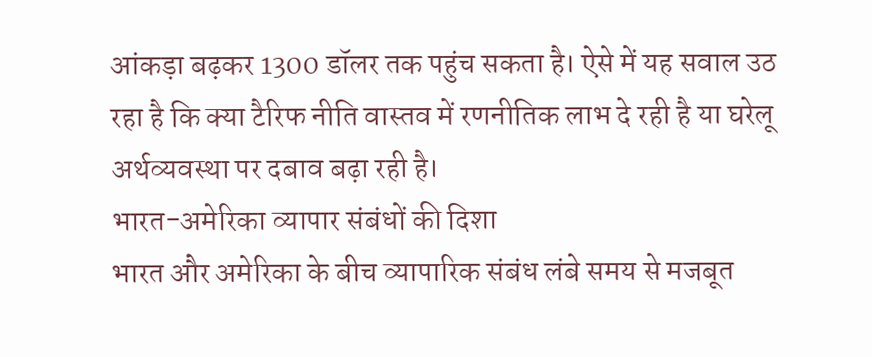आंकड़ा बढ़कर 1300 डॉलर तक पहुंच सकता है। ऐसे में यह सवाल उठ रहा है कि क्या टैरिफ नीति वास्तव में रणनीतिक लाभ दे रही है या घरेलू अर्थव्यवस्था पर दबाव बढ़ा रही है।
भारत-अमेरिका व्यापार संबंधों की दिशा
भारत और अमेरिका के बीच व्यापारिक संबंध लंबे समय से मजबूत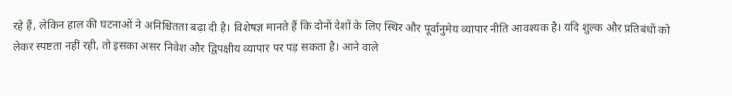रहे हैं, लेकिन हाल की घटनाओं ने अनिश्चितता बढ़ा दी है। विशेषज्ञ मानते हैं कि दोनों देशों के लिए स्थिर और पूर्वानुमेय व्यापार नीति आवश्यक है। यदि शुल्क और प्रतिबंधों को लेकर स्पष्टता नहीं रही, तो इसका असर निवेश और द्विपक्षीय व्यापार पर पड़ सकता है। आने वाले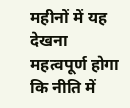महीनों में यह देखना महत्वपूर्ण होगा कि नीति में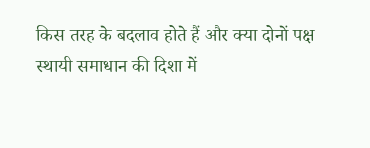किस तरह के बदलाव होते हैं और क्या दोनों पक्ष स्थायी समाधान की दिशा में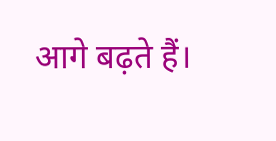आगे बढ़ते हैं।